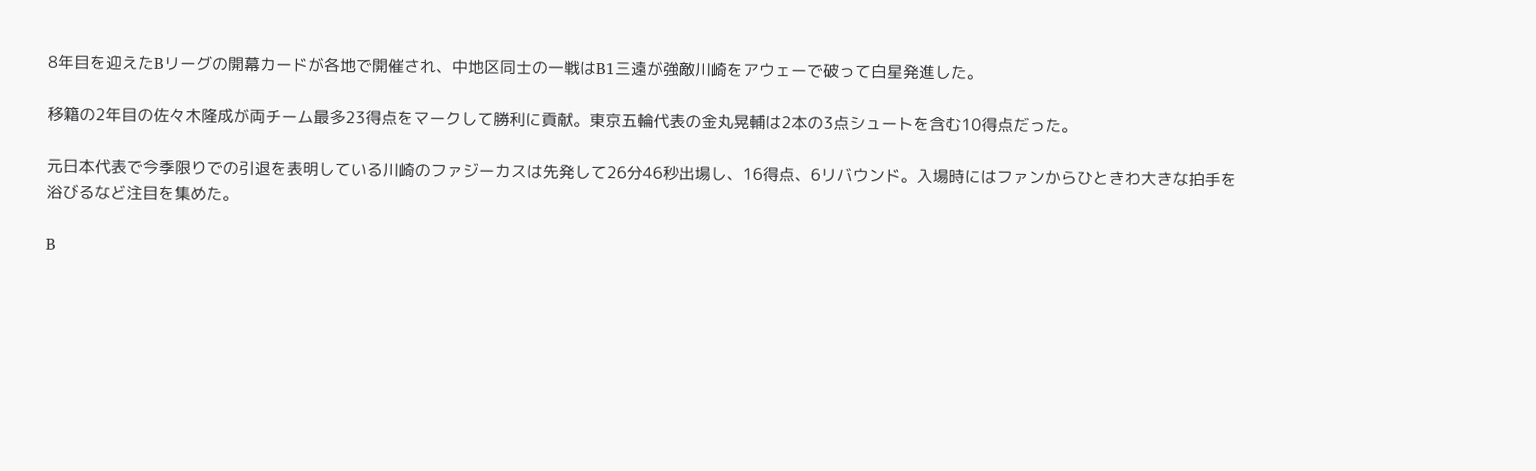8年目を迎えたBリーグの開幕カードが各地で開催され、中地区同士の一戦はB1三遠が強敵川崎をアウェーで破って白星発進した。

移籍の2年目の佐々木隆成が両チーム最多23得点をマークして勝利に貢献。東京五輪代表の金丸晃輔は2本の3点シュートを含む10得点だった。

元日本代表で今季限りでの引退を表明している川崎のファジーカスは先発して26分46秒出場し、16得点、6リバウンド。入場時にはファンからひときわ大きな拍手を浴びるなど注目を集めた。

B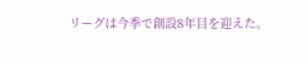リーグは今季で創設8年目を迎えた。